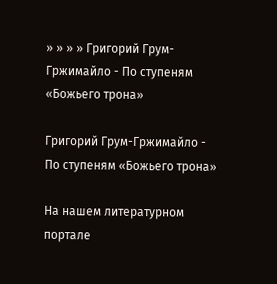» » » » Григорий Грум-Гржимайло - По ступеням «Божьего трона»

Григорий Грум-Гржимайло - По ступеням «Божьего трона»

На нашем литературном портале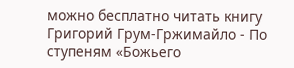можно бесплатно читать книгу Григорий Грум-Гржимайло - По ступеням «Божьего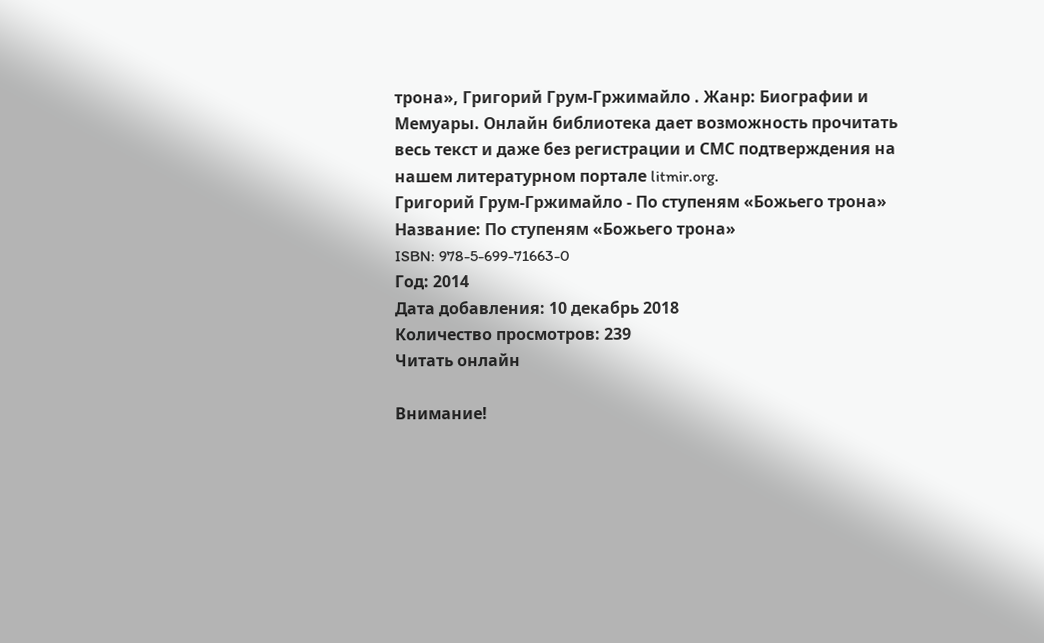трона», Григорий Грум-Гржимайло . Жанр: Биографии и Мемуары. Онлайн библиотека дает возможность прочитать весь текст и даже без регистрации и СМС подтверждения на нашем литературном портале litmir.org.
Григорий Грум-Гржимайло - По ступеням «Божьего трона»
Название: По ступеням «Божьего трона»
ISBN: 978-5-699-71663-0
Год: 2014
Дата добавления: 10 декабрь 2018
Количество просмотров: 239
Читать онлайн

Внимание!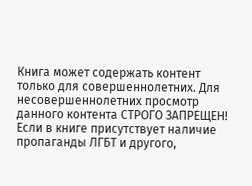Книга может содержать контент только для совершеннолетних. Для несовершеннолетних просмотр данного контента СТРОГО ЗАПРЕЩЕН! Если в книге присутствует наличие пропаганды ЛГБТ и другого,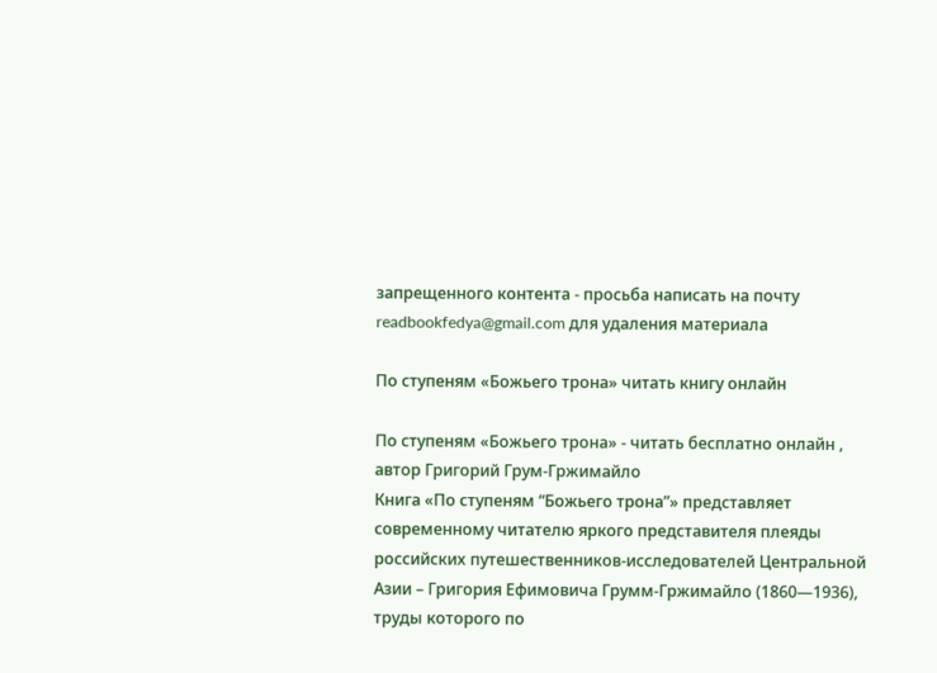запрещенного контента - просьба написать на почту readbookfedya@gmail.com для удаления материала

По ступеням «Божьего трона» читать книгу онлайн

По ступеням «Божьего трона» - читать бесплатно онлайн , автор Григорий Грум-Гржимайло
Книга «По ступеням “Божьего трона”» представляет современному читателю яркого представителя плеяды российских путешественников-исследователей Центральной Азии – Григория Ефимовича Грумм-Гржимайло (1860—1936), труды которого по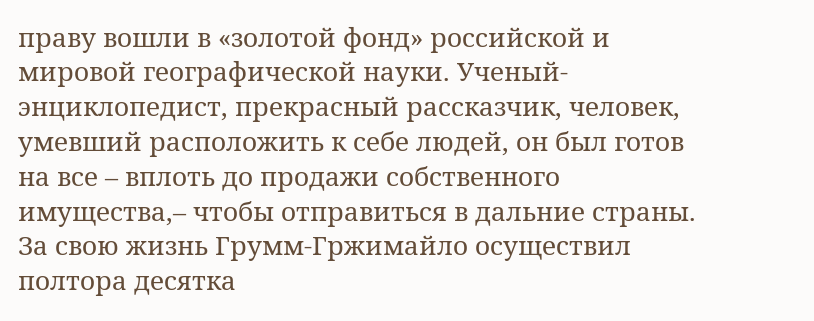праву вошли в «золотой фонд» российской и мировой географической науки. Ученый-энциклопедист, прекрасный рассказчик, человек, умевший расположить к себе людей, он был готов на все – вплоть до продажи собственного имущества,– чтобы отправиться в дальние страны. За свою жизнь Грумм-Гржимайло осуществил полтора десятка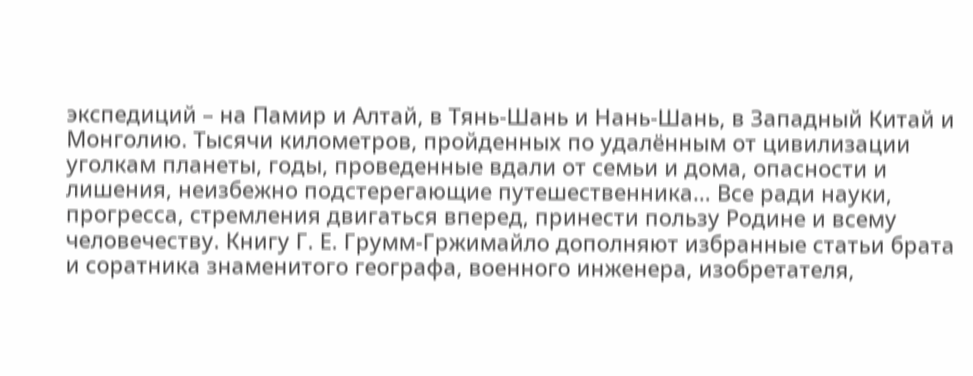экспедиций – на Памир и Алтай, в Тянь-Шань и Нань-Шань, в Западный Китай и Монголию. Тысячи километров, пройденных по удалённым от цивилизации уголкам планеты, годы, проведенные вдали от семьи и дома, опасности и лишения, неизбежно подстерегающие путешественника… Все ради науки, прогресса, стремления двигаться вперед, принести пользу Родине и всему человечеству. Книгу Г. Е. Грумм-Гржимайло дополняют избранные статьи брата и соратника знаменитого географа, военного инженера, изобретателя,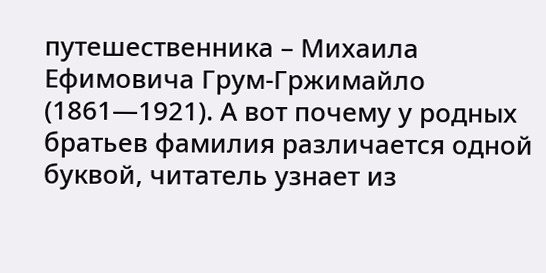путешественника – Михаила Ефимовича Грум-Гржимайло (1861—1921). А вот почему у родных братьев фамилия различается одной буквой, читатель узнает из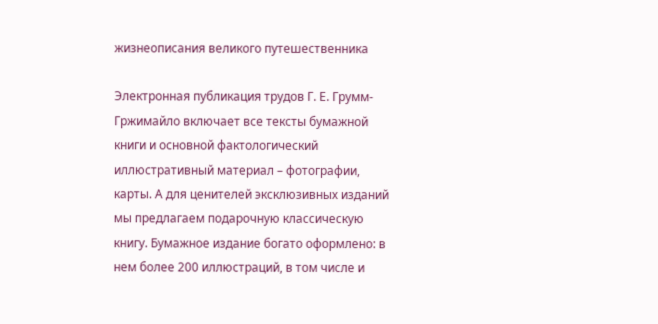жизнеописания великого путешественника

Электронная публикация трудов Г. Е. Грумм-Гржимайло включает все тексты бумажной книги и основной фактологический иллюстративный материал – фотографии, карты. А для ценителей эксклюзивных изданий мы предлагаем подарочную классическую книгу. Бумажное издание богато оформлено: в нем более 200 иллюстраций, в том числе и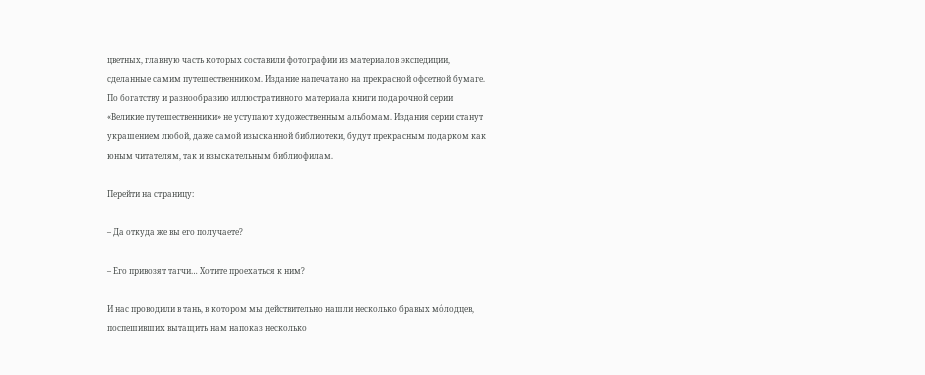цветных, главную часть которых составили фотографии из материалов экспедиции, сделанные самим путешественником. Издание напечатано на прекрасной офсетной бумаге. По богатству и разнообразию иллюстративного материала книги подарочной серии «Великие путешественники» не уступают художественным альбомам. Издания серии станут украшением любой, даже самой изысканной библиотеки, будут прекрасным подарком как юным читателям, так и взыскательным библиофилам.

Перейти на страницу:

– Да откуда же вы его получаете?

– Его привозят тагчи… Хотите проехаться к ним?

И нас проводили в тань, в котором мы действительно нашли несколько бравых мо́лодцев, поспешивших вытащить нам напоказ несколько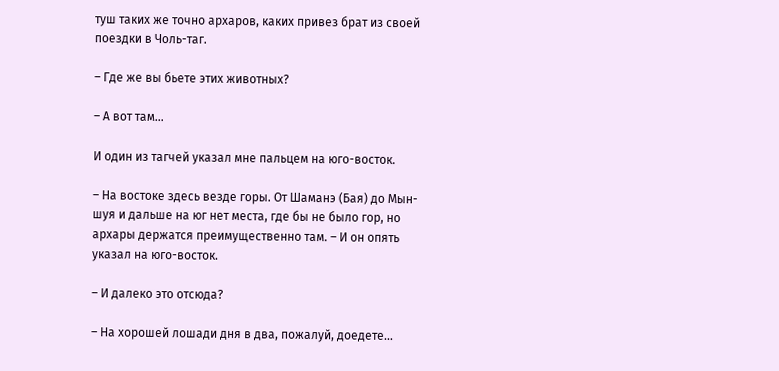туш таких же точно архаров, каких привез брат из своей поездки в Чоль-таг.

– Где же вы бьете этих животных?

– А вот там…

И один из тагчей указал мне пальцем на юго-восток.

– На востоке здесь везде горы. От Шаманэ (Бая) до Мын-шуя и дальше на юг нет места, где бы не было гор, но архары держатся преимущественно там. – И он опять указал на юго-восток.

– И далеко это отсюда?

– На хорошей лошади дня в два, пожалуй, доедете…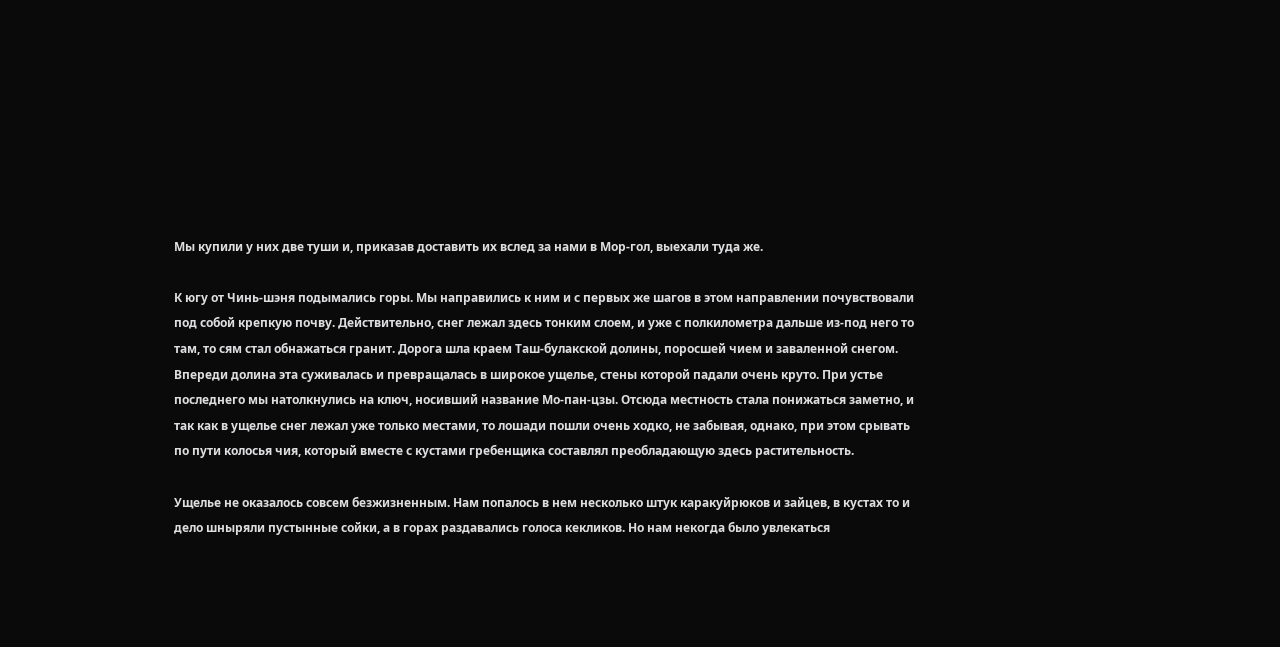Мы купили у них две туши и, приказав доставить их вслед за нами в Мор-гол, выехали туда же.

К югу от Чинь-шэня подымались горы. Мы направились к ним и с первых же шагов в этом направлении почувствовали под собой крепкую почву. Действительно, снег лежал здесь тонким слоем, и уже с полкилометра дальше из-под него то там, то сям стал обнажаться гранит. Дорога шла краем Таш-булакской долины, поросшей чием и заваленной снегом. Впереди долина эта суживалась и превращалась в широкое ущелье, стены которой падали очень круто. При устье последнего мы натолкнулись на ключ, носивший название Мо-пан-цзы. Отсюда местность стала понижаться заметно, и так как в ущелье снег лежал уже только местами, то лошади пошли очень ходко, не забывая, однако, при этом срывать по пути колосья чия, который вместе с кустами гребенщика составлял преобладающую здесь растительность.

Ущелье не оказалось совсем безжизненным. Нам попалось в нем несколько штук каракуйрюков и зайцев, в кустах то и дело шныряли пустынные сойки, а в горах раздавались голоса кекликов. Но нам некогда было увлекаться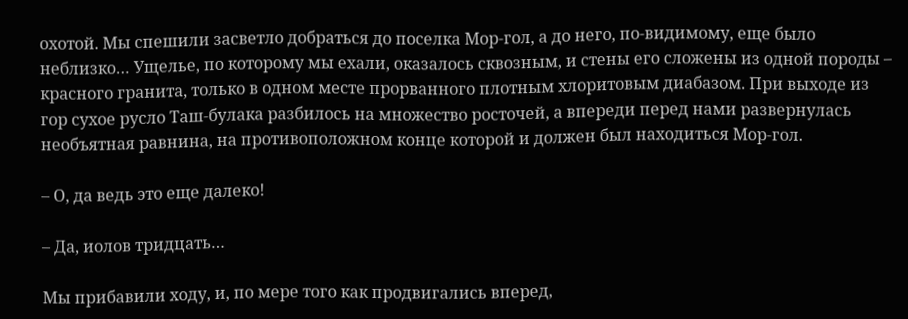охотой. Мы спешили засветло добраться до поселка Мор-гол, а до него, по-видимому, еще было неблизко… Ущелье, по которому мы ехали, оказалось сквозным, и стены его сложены из одной породы – красного гранита, только в одном месте прорванного плотным хлоритовым диабазом. При выходе из гор сухое русло Таш-булака разбилось на множество росточей, а впереди перед нами развернулась необъятная равнина, на противоположном конце которой и должен был находиться Мор-гол.

– О, да ведь это еще далеко!

– Да, иолов тридцать…

Мы прибавили ходу, и, по мере того как продвигались вперед,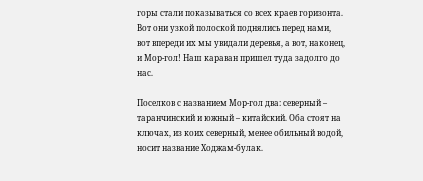горы стали показываться со всех краев горизонта. Вот они узкой полоской поднялись перед нами, вот впереди их мы увидали деревья, а вот, наконец, и Мор-гол! Наш караван пришел туда задолго до нас.

Поселков с названием Мор-гол два: северный – таранчинский и южный – китайский. Оба стоят на ключах, из коих северный, менее обильный водой, носит название Ходжам-булак.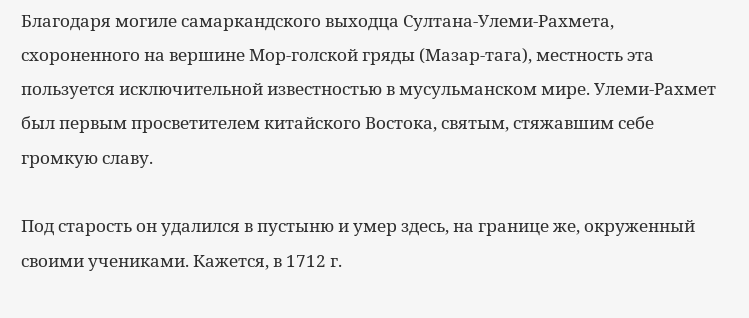Благодаря могиле самаркандского выходца Султана-Улеми-Рахмета, схороненного на вершине Мор-голской гряды (Мазар-тага), местность эта пользуется исключительной известностью в мусульманском мире. Улеми-Рахмет был первым просветителем китайского Востока, святым, стяжавшим себе громкую славу.

Под старость он удалился в пустыню и умер здесь, на границе же, окруженный своими учениками. Кажется, в 1712 г.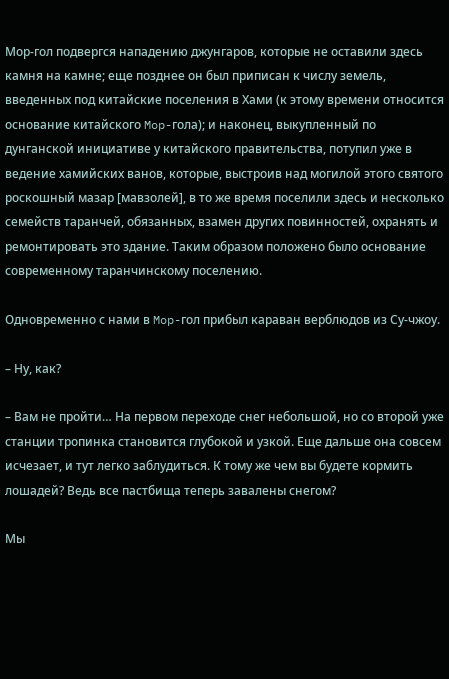Мор-гол подвергся нападению джунгаров, которые не оставили здесь камня на камне; еще позднее он был приписан к числу земель, введенных под китайские поселения в Хами (к этому времени относится основание китайского Mop-гола); и наконец, выкупленный по дунганской инициативе у китайского правительства, потупил уже в ведение хамийских ванов, которые, выстроив над могилой этого святого роскошный мазар [мавзолей], в то же время поселили здесь и несколько семейств таранчей, обязанных, взамен других повинностей, охранять и ремонтировать это здание. Таким образом положено было основание современному таранчинскому поселению.

Одновременно с нами в Mop-гол прибыл караван верблюдов из Су-чжоу.

– Ну, как?

– Вам не пройти… На первом переходе снег небольшой, но со второй уже станции тропинка становится глубокой и узкой. Еще дальше она совсем исчезает, и тут легко заблудиться. К тому же чем вы будете кормить лошадей? Ведь все пастбища теперь завалены снегом?

Мы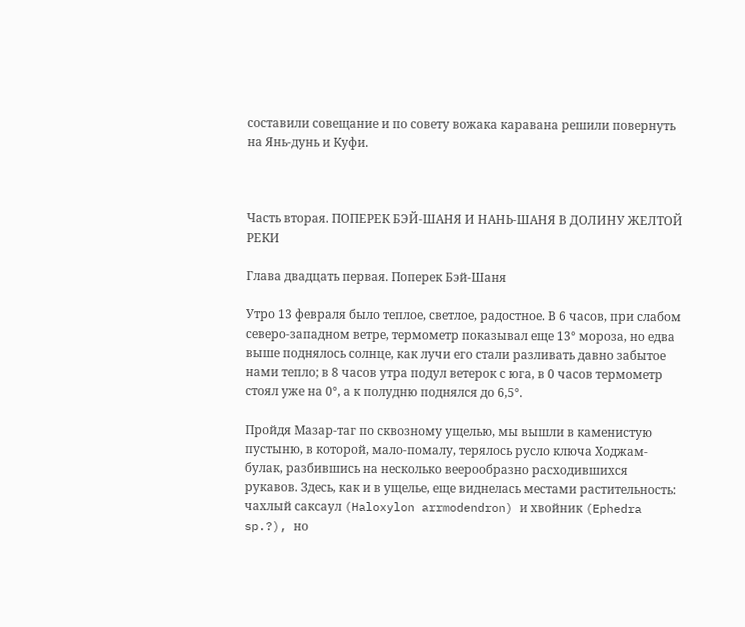составили совещание и по совету вожака каравана решили повернуть на Янь-дунь и Куфи.



Часть вторая. ПОПЕРЕК БЭЙ-ШАНЯ И НАНЬ-ШАНЯ В ДОЛИНУ ЖЕЛТОЙ РЕКИ

Глава двадцать первая. Поперек Бэй-Шаня

Утро 13 февраля было теплое, светлое, радостное. В 6 часов, при слабом северо-западном ветре, термометр показывал еще 13° мороза, но едва выше поднялось солнце, как лучи его стали разливать давно забытое нами тепло; в 8 часов утра подул ветерок с юга, в 0 часов термометр стоял уже на 0°, а к полудню поднялся до 6,5°.

Пройдя Мазар-таг по сквозному ущелью, мы вышли в каменистую пустыню, в которой, мало-помалу, терялось русло ключа Ходжам-булак, разбившись на несколько веерообразно расходившихся рукавов. Здесь, как и в ущелье, еще виднелась местами растительность: чахлый саксаул (Haloxylon arrmodendron) и хвойник (Ephedra sp.?), но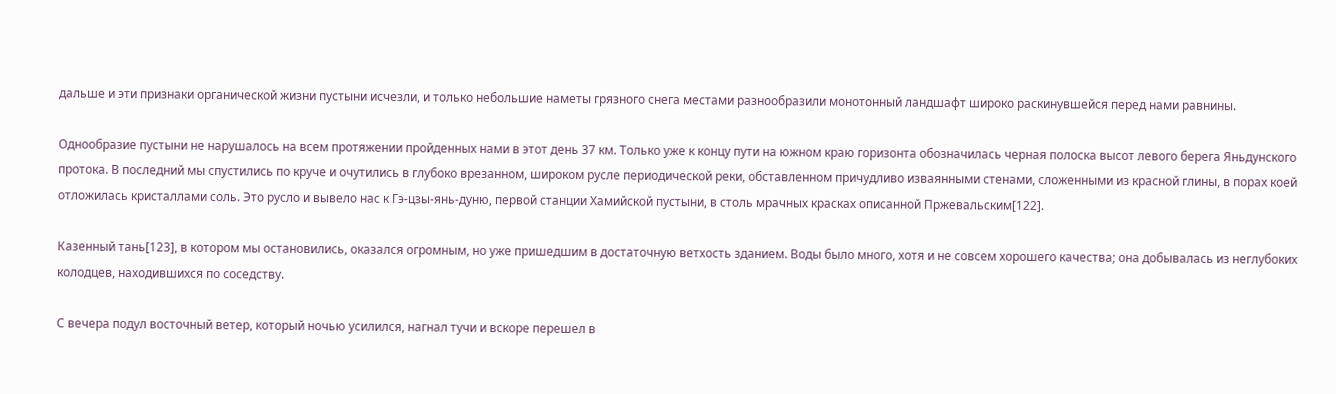дальше и эти признаки органической жизни пустыни исчезли, и только небольшие наметы грязного снега местами разнообразили монотонный ландшафт широко раскинувшейся перед нами равнины.

Однообразие пустыни не нарушалось на всем протяжении пройденных нами в этот день 37 км. Только уже к концу пути на южном краю горизонта обозначилась черная полоска высот левого берега Яньдунского протока. В последний мы спустились по круче и очутились в глубоко врезанном, широком русле периодической реки, обставленном причудливо изваянными стенами, сложенными из красной глины, в порах коей отложилась кристаллами соль. Это русло и вывело нас к Гэ-цзы-янь-дуню, первой станции Хамийской пустыни, в столь мрачных красках описанной Пржевальским[122].

Казенный тань[123], в котором мы остановились, оказался огромным, но уже пришедшим в достаточную ветхость зданием. Воды было много, хотя и не совсем хорошего качества; она добывалась из неглубоких колодцев, находившихся по соседству.

С вечера подул восточный ветер, который ночью усилился, нагнал тучи и вскоре перешел в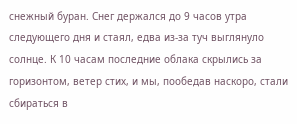снежный буран. Снег держался до 9 часов утра следующего дня и стаял, едва из-за туч выглянуло солнце. К 10 часам последние облака скрылись за горизонтом, ветер стих, и мы, пообедав наскоро, стали сбираться в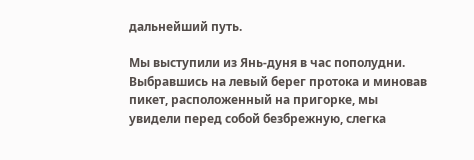дальнейший путь.

Мы выступили из Янь-дуня в час пополудни. Выбравшись на левый берег протока и миновав пикет, расположенный на пригорке, мы увидели перед собой безбрежную, слегка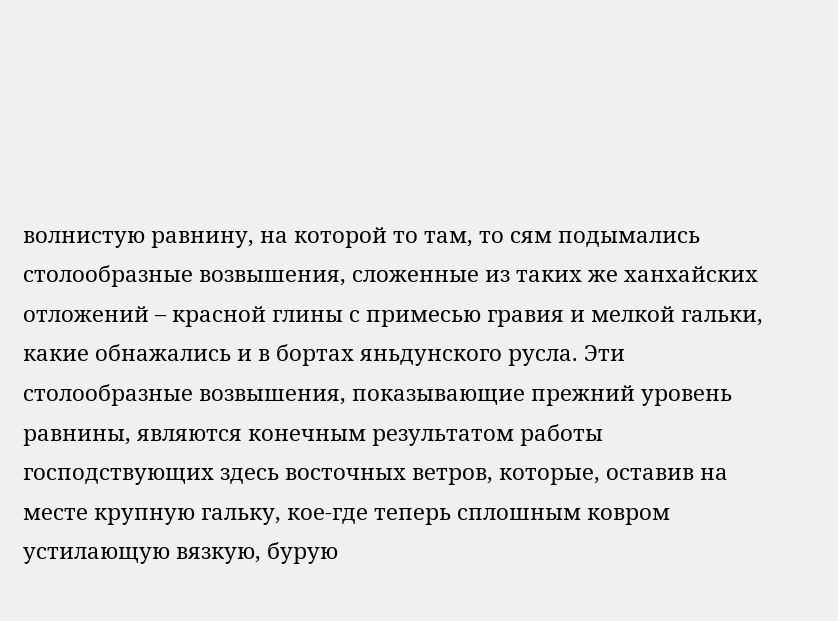волнистую равнину, на которой то там, то сям подымались столообразные возвышения, сложенные из таких же ханхайских отложений – красной глины с примесью гравия и мелкой гальки, какие обнажались и в бортах яньдунского русла. Эти столообразные возвышения, показывающие прежний уровень равнины, являются конечным результатом работы господствующих здесь восточных ветров, которые, оставив на месте крупную гальку, кое-где теперь сплошным ковром устилающую вязкую, бурую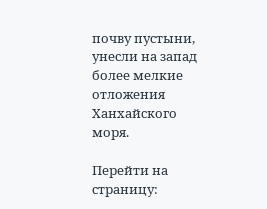почву пустыни, унесли на запад более мелкие отложения Ханхайского моря.

Перейти на страницу: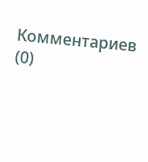Комментариев (0)